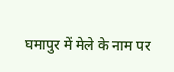घमापुर में मेले के नाम पर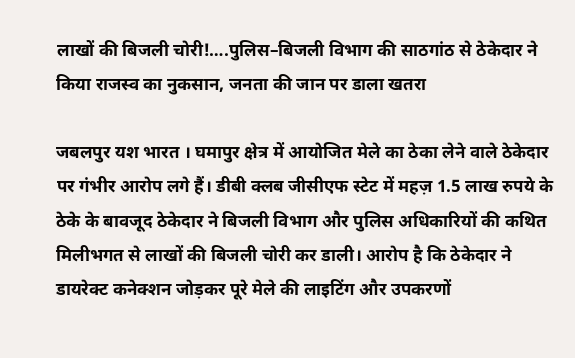लाखों की बिजली चोरी!….पुलिस–बिजली विभाग की साठगांठ से ठेकेदार ने किया राजस्व का नुकसान, जनता की जान पर डाला खतरा

जबलपुर यश भारत । घमापुर क्षेत्र में आयोजित मेले का ठेका लेने वाले ठेकेदार पर गंभीर आरोप लगे हैं। डीबी क्लब जीसीएफ स्टेट में महज़ 1.5 लाख रुपये के ठेके के बावजूद ठेकेदार ने बिजली विभाग और पुलिस अधिकारियों की कथित मिलीभगत से लाखों की बिजली चोरी कर डाली। आरोप है कि ठेकेदार ने डायरेक्ट कनेक्शन जोड़कर पूरे मेले की लाइटिंग और उपकरणों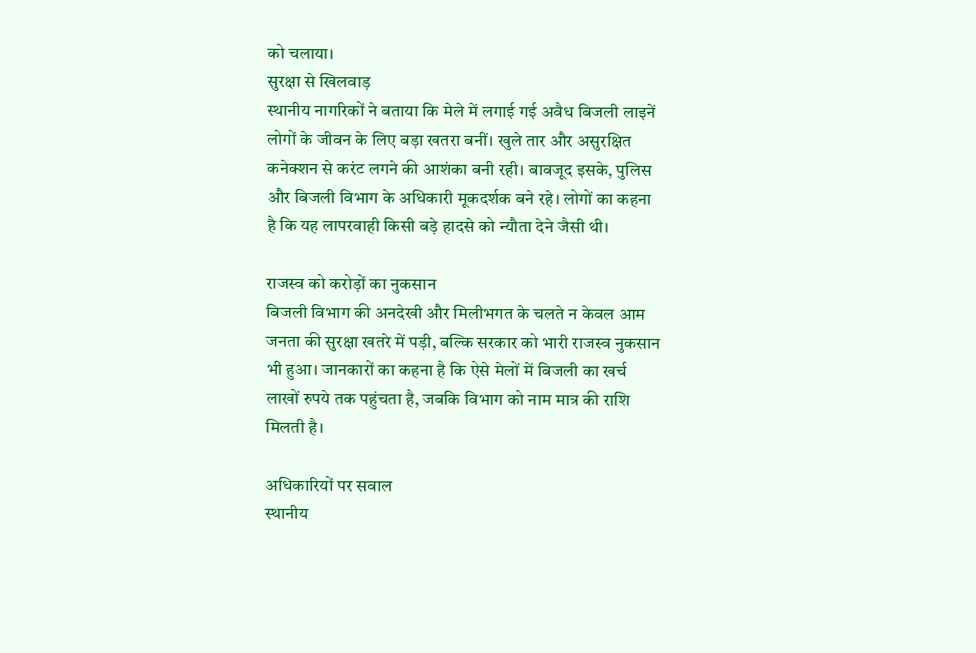को चलाया।
सुरक्षा से खिलवाड़
स्थानीय नागरिकों ने बताया कि मेले में लगाई गई अवैध बिजली लाइनें लोगों के जीवन के लिए बड़ा खतरा बनीं। खुले तार और असुरक्षित कनेक्शन से करंट लगने की आशंका बनी रही। बावजूद इसके, पुलिस और बिजली विभाग के अधिकारी मूकदर्शक बने रहे। लोगों का कहना है कि यह लापरवाही किसी बड़े हादसे को न्यौता देने जैसी थी।

राजस्व को करोड़ों का नुकसान
बिजली विभाग की अनदेखी और मिलीभगत के चलते न केवल आम जनता की सुरक्षा खतरे में पड़ी, बल्कि सरकार को भारी राजस्व नुकसान भी हुआ। जानकारों का कहना है कि ऐसे मेलों में बिजली का खर्च लाखों रुपये तक पहुंचता है, जबकि विभाग को नाम मात्र की राशि मिलती है।

अधिकारियों पर सवाल
स्थानीय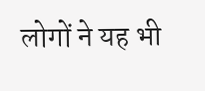लोगों ने यह भी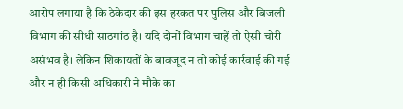आरोप लगाया है कि ठेकेदार की इस हरकत पर पुलिस और बिजली विभाग की सीधी साठगांठ है। यदि दोनों विभाग चाहें तो ऐसी चोरी असंभव है। लेकिन शिकायतों के बावजूद न तो कोई कार्रवाई की गई और न ही किसी अधिकारी ने मौके का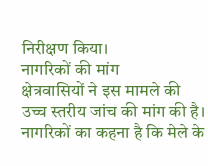निरीक्षण किया।
नागरिकों की मांग
क्षेत्रवासियों ने इस मामले की उच्च स्तरीय जांच की मांग की है। नागरिकों का कहना है कि मेले के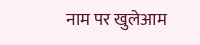नाम पर खुलेआम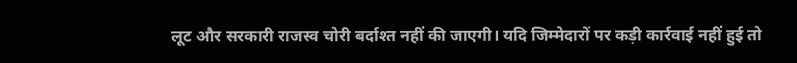लूट और सरकारी राजस्व चोरी बर्दाश्त नहीं की जाएगी। यदि जिम्मेदारों पर कड़ी कार्रवाई नहीं हुई तो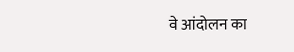वे आंदोलन का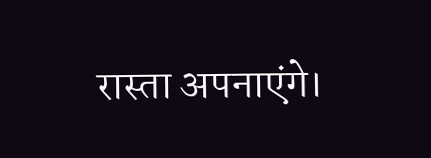रास्ता अपनाएंगे।